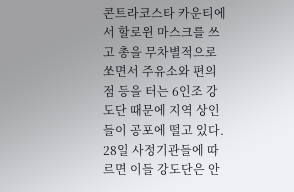콘트라코스타 카운티에서 할로윈 마스크를 쓰고 총을 무차별적으로 쏘면서 주유소와 편의점 등을 터는 6인조 강도단 때문에 지역 상인들이 공포에 떨고 있다.
28일 사정기관들에 따르면 이들 강도단은 안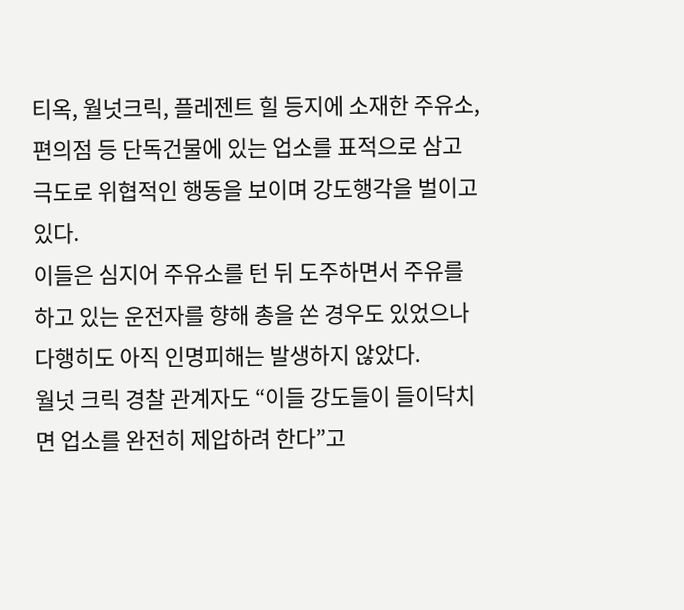티옥, 월넛크릭, 플레젠트 힐 등지에 소재한 주유소, 편의점 등 단독건물에 있는 업소를 표적으로 삼고 극도로 위협적인 행동을 보이며 강도행각을 벌이고 있다.
이들은 심지어 주유소를 턴 뒤 도주하면서 주유를 하고 있는 운전자를 향해 총을 쏜 경우도 있었으나 다행히도 아직 인명피해는 발생하지 않았다.
월넛 크릭 경찰 관계자도 “이들 강도들이 들이닥치면 업소를 완전히 제압하려 한다”고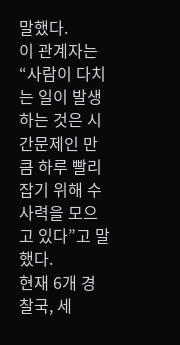말했다.
이 관계자는 “사람이 다치는 일이 발생하는 것은 시간문제인 만큼 하루 빨리 잡기 위해 수사력을 모으고 있다”고 말했다.
현재 6개 경찰국, 세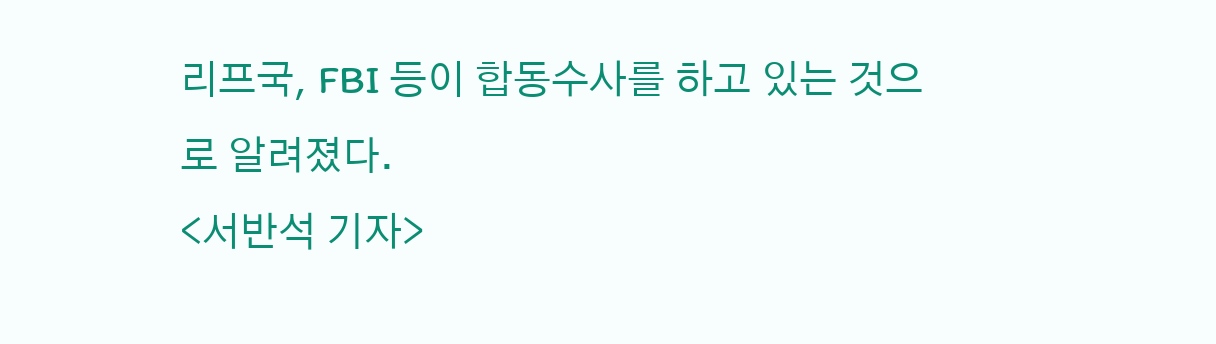리프국, FBI 등이 합동수사를 하고 있는 것으로 알려졌다.
<서반석 기자>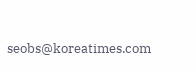seobs@koreatimes.com